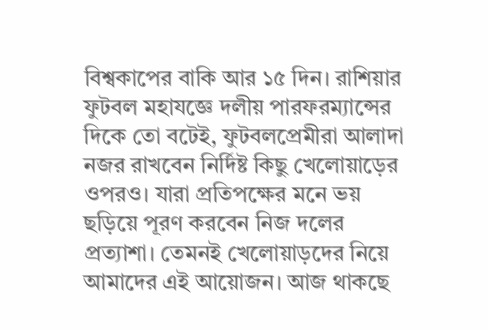বিশ্বকাপের বাকি আর ১৫ দিন। রাশিয়ার ফুটবল মহাযজ্ঞে দলীয় পারফরম্যান্সের দিকে তো বটেই, ফুটবলপ্রেমীরা আলাদা নজর রাখবেন নির্দিষ্ট কিছু খেলোয়াড়ের ওপরও। যারা প্রতিপক্ষের মনে ভয় ছড়িয়ে পূরণ করবেন নিজ দলের প্রত্যাশা। তেমনই খেলোয়াড়দের নিয়ে আমাদের এই আয়োজন। আজ থাকছে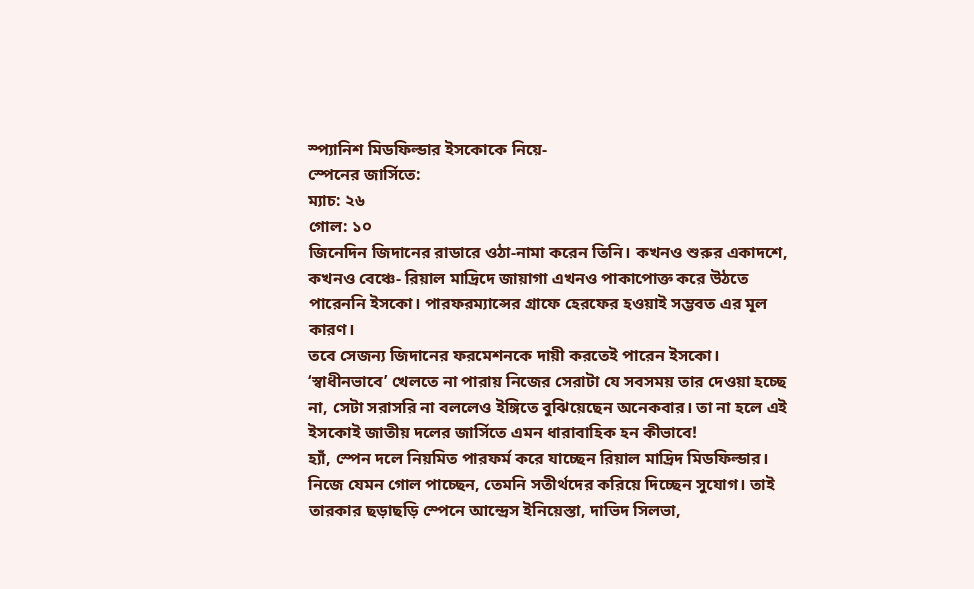স্প্যানিশ মিডফিল্ডার ইসকোকে নিয়ে-
স্পেনের জার্সিতে:
ম্যাচ: ২৬
গোল: ১০
জিনেদিন জিদানের রাডারে ওঠা-নামা করেন তিনি। কখনও শুরুর একাদশে, কখনও বেঞ্চে- রিয়াল মাদ্রিদে জায়াগা এখনও পাকাপোক্ত করে উঠতে পারেননি ইসকো। পারফরম্যান্সের গ্রাফে হেরফের হওয়াই সম্ভবত এর মূল কারণ।
তবে সেজন্য জিদানের ফরমেশনকে দায়ী করতেই পারেন ইসকো। ‘স্বাধীনভাবে’ খেলতে না পারায় নিজের সেরাটা যে সবসময় তার দেওয়া হচ্ছে না, সেটা সরাসরি না বললেও ইঙ্গিতে বুঝিয়েছেন অনেকবার। তা না হলে এই ইসকোই জাতীয় দলের জার্সিতে এমন ধারাবাহিক হন কীভাবে!
হ্যাঁ, স্পেন দলে নিয়মিত পারফর্ম করে যাচ্ছেন রিয়াল মাদ্রিদ মিডফিল্ডার। নিজে যেমন গোল পাচ্ছেন, তেমনি সতীর্থদের করিয়ে দিচ্ছেন সুযোগ। তাই তারকার ছড়াছড়ি স্পেনে আন্দ্রেস ইনিয়েস্তা, দাভিদ সিলভা,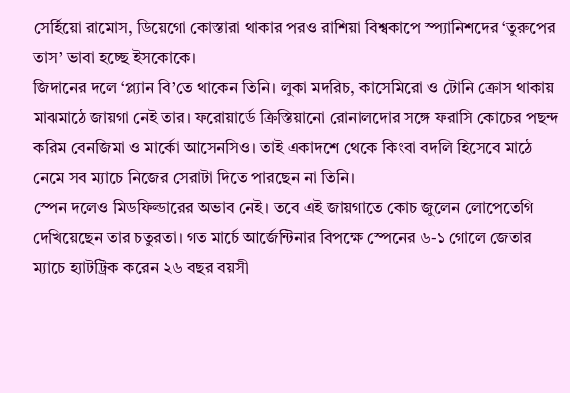সের্হিয়ো রামোস, ডিয়েগো কোস্তারা থাকার পরও রাশিয়া বিশ্বকাপে স্প্যানিশদের ‘তুরুপের তাস’ ভাবা হচ্ছে ইসকোকে।
জিদানের দলে ‘প্ল্যান বি’তে থাকেন তিনি। লুকা মদরিচ, কাসেমিরো ও টোনি ক্রোস থাকায় মাঝমাঠে জায়গা নেই তার। ফরোয়ার্ডে ক্রিস্তিয়ানো রোনালদোর সঙ্গে ফরাসি কোচের পছন্দ করিম বেনজিমা ও মার্কো আসেনসিও। তাই একাদশে থেকে কিংবা বদলি হিসেবে মাঠে নেমে সব ম্যাচে নিজের সেরাটা দিতে পারছেন না তিনি।
স্পেন দলেও মিডফিল্ডারের অভাব নেই। তবে এই জায়গাতে কোচ জুলেন লোপেতেগি দেখিয়েছেন তার চতুরতা। গত মার্চে আর্জেন্টিনার বিপক্ষে স্পেনের ৬-১ গোলে জেতার ম্যাচে হ্যাটট্রিক করেন ২৬ বছর বয়সী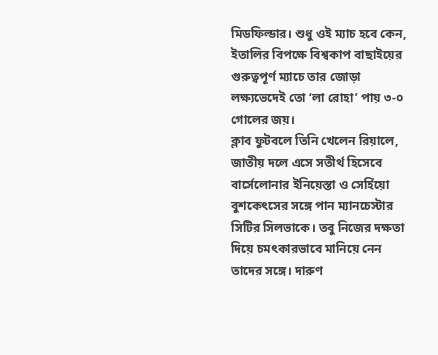মিডফিল্ডার। শুধু ওই ম্যাচ হবে কেন, ইতালির বিপক্ষে বিশ্বকাপ বাছাইয়ের গুরুত্বপূর্ণ ম্যাচে তার জোড়া লক্ষ্যভেদেই তো ‘লা রোহা’ পায় ৩-০ গোলের জয়।
ক্লাব ফুটবলে তিনি খেলেন রিয়ালে, জাতীয় দলে এসে সতীর্থ হিসেবে বার্সেলোনার ইনিয়েস্তা ও সের্হিয়ো বুশকেৎসের সঙ্গে পান ম্যানচেস্টার সিটির সিলভাকে। তবু নিজের দক্ষতা দিয়ে চমৎকারভাবে মানিয়ে নেন তাদের সঙ্গে। দারুণ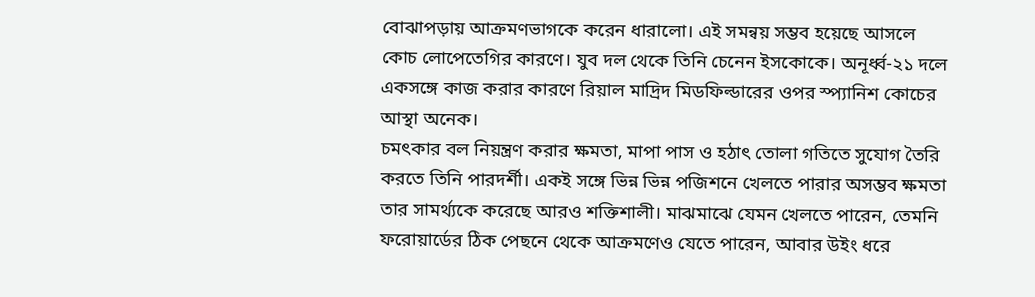বোঝাপড়ায় আক্রমণভাগকে করেন ধারালো। এই সমন্বয় সম্ভব হয়েছে আসলে কোচ লোপেতেগির কারণে। যুব দল থেকে তিনি চেনেন ইসকোকে। অনূর্ধ্ব-২১ দলে একসঙ্গে কাজ করার কারণে রিয়াল মাদ্রিদ মিডফিল্ডারের ওপর স্প্যানিশ কোচের আস্থা অনেক।
চমৎকার বল নিয়ন্ত্রণ করার ক্ষমতা, মাপা পাস ও হঠাৎ তোলা গতিতে সুযোগ তৈরি করতে তিনি পারদর্শী। একই সঙ্গে ভিন্ন ভিন্ন পজিশনে খেলতে পারার অসম্ভব ক্ষমতা তার সামর্থ্যকে করেছে আরও শক্তিশালী। মাঝমাঝে যেমন খেলতে পারেন, তেমনি ফরোয়ার্ডের ঠিক পেছনে থেকে আক্রমণেও যেতে পারেন, আবার উইং ধরে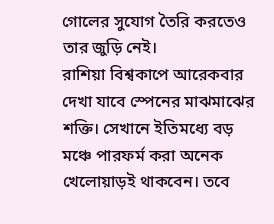গোলের সুযোগ তৈরি করতেও তার জুড়ি নেই।
রাশিয়া বিশ্বকাপে আরেকবার দেখা যাবে স্পেনের মাঝমাঝের শক্তি। সেখানে ইতিমধ্যে বড় মঞ্চে পারফর্ম করা অনেক খেলোয়াড়ই থাকবেন। তবে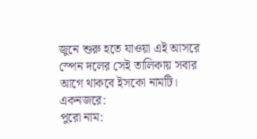জুনে শুরু হতে যাওয়া এই আসরে স্পেন দলের সেই তালিকায় সবার আগে থাকবে ইসকো নামটি।
একনজরে:
পুরো নাম: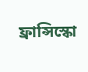ফ্রান্সিস্কো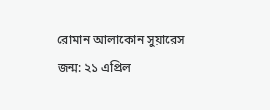রোমান আলাকোন সুয়ারেস
জন্ম: ২১ এপ্রিল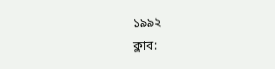১৯৯২
ক্লাব: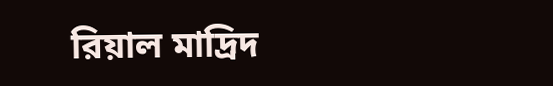রিয়াল মাদ্রিদ